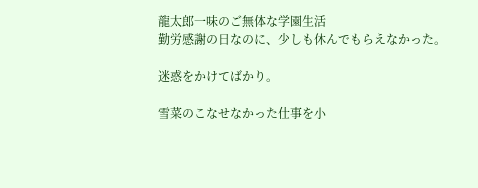龍太郎一味のご無体な学園生活
勤労感謝の日なのに、少しも休んでもらえなかった。

迷惑をかけてばかり。

雪菜のこなせなかった仕事を小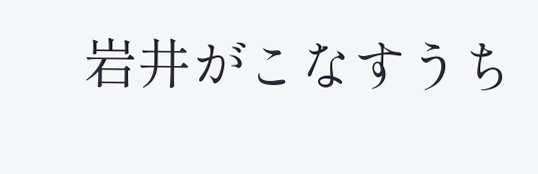岩井がこなすうち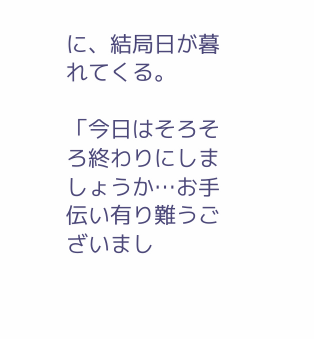に、結局日が暮れてくる。

「今日はそろそろ終わりにしましょうか…お手伝い有り難うございまし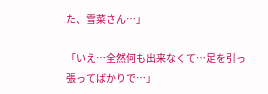た、雪菜さん…」

「いえ…全然何も出来なくて…足を引っ張ってばかりで…」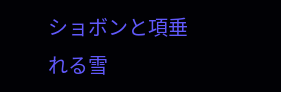ショボンと項垂れる雪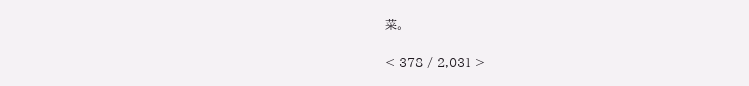菜。

< 378 / 2,031 >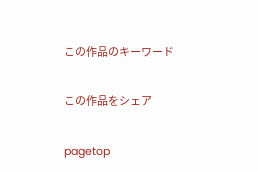この作品のキーワード

この作品をシェア

pagetop